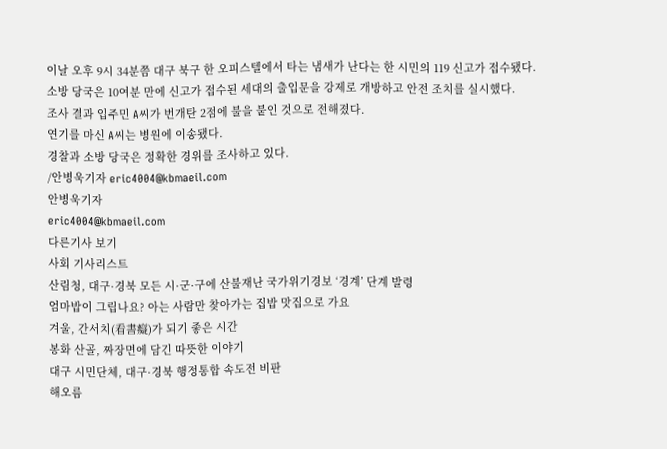이날 오후 9시 34분쯤 대구 북구 한 오피스텔에서 타는 냄새가 난다는 한 시민의 119 신고가 접수됐다.
소방 당국은 10여분 만에 신고가 접수된 세대의 출입문을 강제로 개방하고 안전 조치를 실시했다.
조사 결과 입주민 A씨가 번개탄 2점에 불을 붙인 것으로 전해졌다.
연기를 마신 A씨는 병원에 이송됐다.
경찰과 소방 당국은 정확한 경위를 조사하고 있다.
/안병욱기자 eric4004@kbmaeil.com
안병욱기자
eric4004@kbmaeil.com
다른기사 보기
사회 기사리스트
산림청, 대구·경북 모든 시·군·구에 산불재난 국가위기경보 ‘경계’ 단계 발령
엄마밥이 그립나요? 아는 사람만 찾아가는 집밥 맛집으로 가요
겨울, 간서치(看書癡)가 되기 좋은 시간
봉화 산골, 짜장면에 담긴 따뜻한 이야기
대구 시민단체, 대구·경북 행정통합 속도전 비판
해오름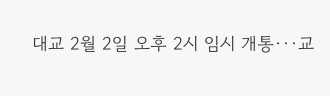대교 2월 2일 오후 2시 임시 개통···교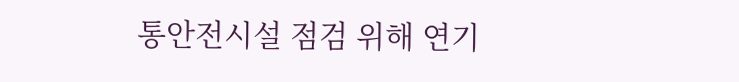통안전시설 점검 위해 연기